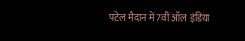पटेल मैदान में 7वीं ऑल इंडिया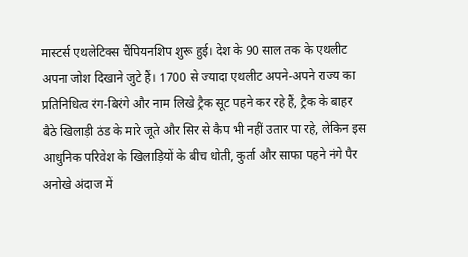मास्टर्स एथलेटिक्स चैंपियनशिप शुरू हुई। देश के 90 साल तक के एथलीट अपना जोश दिखाने जुटे हैं। 1700 से ज्यादा एथलीट अपने-अपने राज्य का प्रतिनिधित्व रंग-बिरंगे और नाम लिखे ट्रैक सूट पहने कर रहे हैं, ट्रैक के बाहर बैठे खिलाड़ी ठंड के मारे जूते और सिर से कैप भी नहीं उतार पा रहे, लेकिन इस आधुनिक परिवेश के खिलाड़ियों के बीच धोती, कुर्ता और साफा पहने नंगे पैर अनोखे अंदाज में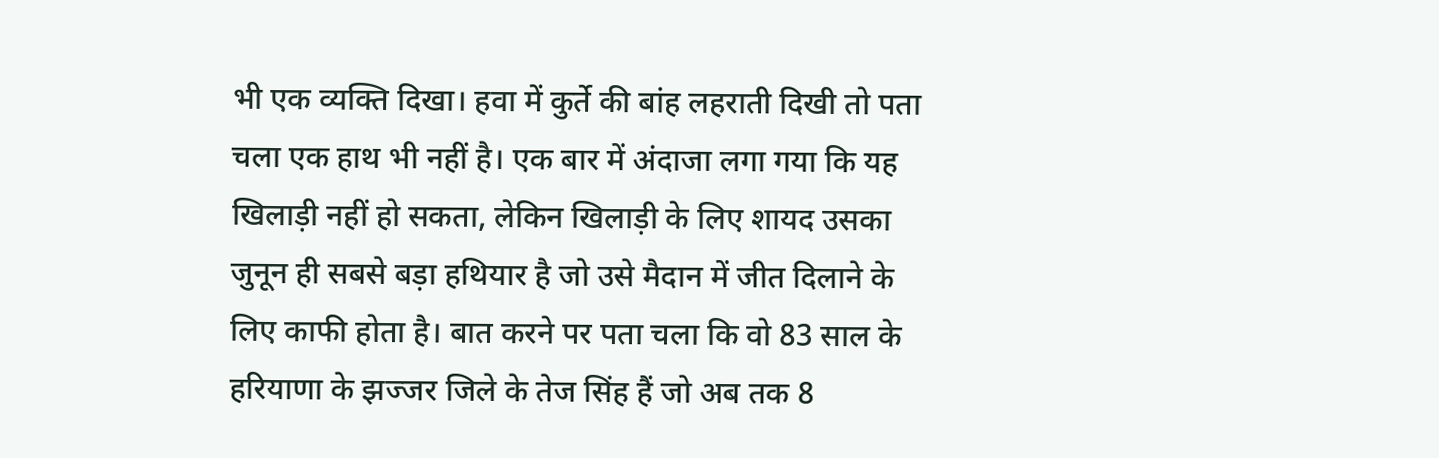भी एक व्यक्ति दिखा। हवा में कुर्ते की बांह लहराती दिखी तो पता चला एक हाथ भी नहीं है। एक बार में अंदाजा लगा गया कि यह खिलाड़ी नहीं हो सकता, लेकिन खिलाड़ी के लिए शायद उसका जुनून ही सबसे बड़ा हथियार है जो उसे मैदान में जीत दिलाने के लिए काफी होता है। बात करने पर पता चला कि वो 83 साल के हरियाणा के झज्जर जिले के तेज सिंह हैं जो अब तक 8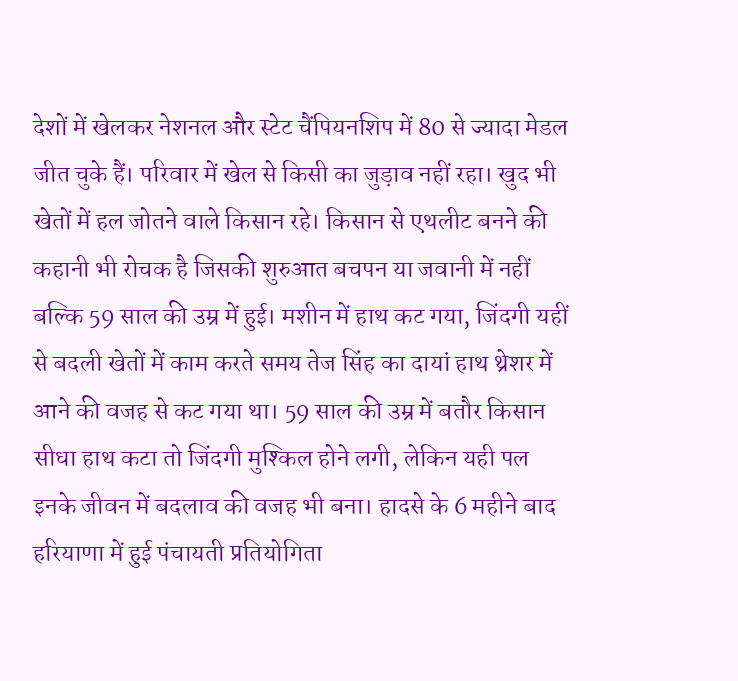देशों में खेलकर नेशनल और स्टेट चैंपियनशिप में 80 से ज्यादा मेडल जीत चुके हैं। परिवार में खेल से किसी का जुड़ाव नहीं रहा। खुद भी खेतों में हल जोतने वाले किसान रहे। किसान से एथलीट बनने की कहानी भी रोचक है जिसकी शुरुआत बचपन या जवानी में नहीं बल्कि 59 साल की उम्र में हुई। मशीन में हाथ कट गया, जिंदगी यहीं से बदली खेतों में काम करते समय तेज सिंह का दायां हाथ थ्रेशर में आने की वजह से कट गया था। 59 साल की उम्र में बतौर किसान सीधा हाथ कटा तो जिंदगी मुश्किल होने लगी, लेकिन यही पल इनके जीवन में बदलाव की वजह भी बना। हादसे के 6 महीने बाद हरियाणा में हुई पंचायती प्रतियोगिता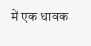में एक धावक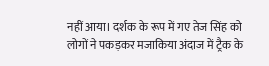नहीं आया। दर्शक के रूप में गए तेज सिंह को लोगों ने पकड़कर मजाकिया अंदाज में ट्रैक के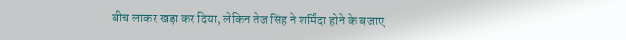बीच लाकर खड़ा कर दिया, लेकिन तेज सिंह ने शर्मिंदा होने के बजाए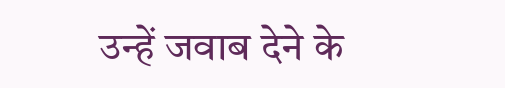उन्हें जवाब देने के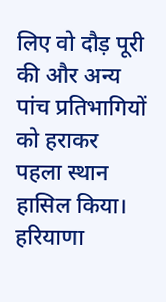लिए वो दौड़ पूरी की और अन्य पांच प्रतिभागियों को हराकर पहला स्थान हासिल किया। हरियाणा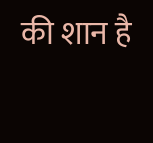की शान है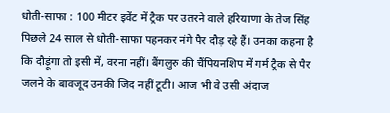धोती-साफा : 100 मीटर इवेंट में ट्रैक पर उतरने वाले हरियाणा के तेज सिंह पिछले 24 साल से धोती-साफा पहनकर नंगे पैर दौड़ रहे हैं। उनका कहना है कि दौड़ूंगा तो इसी में, वरना नहीं। बैंगलुरु की चैंपियनशिप में गर्म ट्रैक से पैर जलने के बावजूद उनकी जिद नहीं टूटी। आज भी वे उसी अंदाज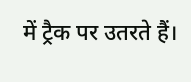में ट्रैक पर उतरते हैं।